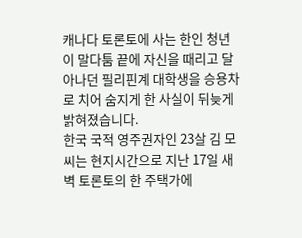캐나다 토론토에 사는 한인 청년이 말다툼 끝에 자신을 때리고 달아나던 필리핀계 대학생을 승용차로 치어 숨지게 한 사실이 뒤늦게 밝혀졌습니다.
한국 국적 영주권자인 23살 김 모 씨는 현지시간으로 지난 17일 새벽 토론토의 한 주택가에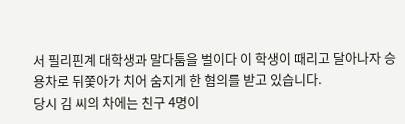서 필리핀계 대학생과 말다툼을 벌이다 이 학생이 때리고 달아나자 승용차로 뒤쫓아가 치어 숨지게 한 혐의를 받고 있습니다.
당시 김 씨의 차에는 친구 4명이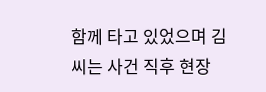함께 타고 있었으며 김 씨는 사건 직후 현장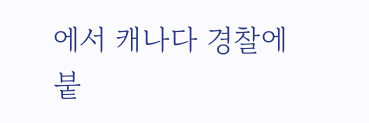에서 캐나다 경찰에 붙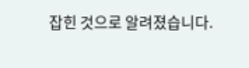잡힌 것으로 알려졌습니다.